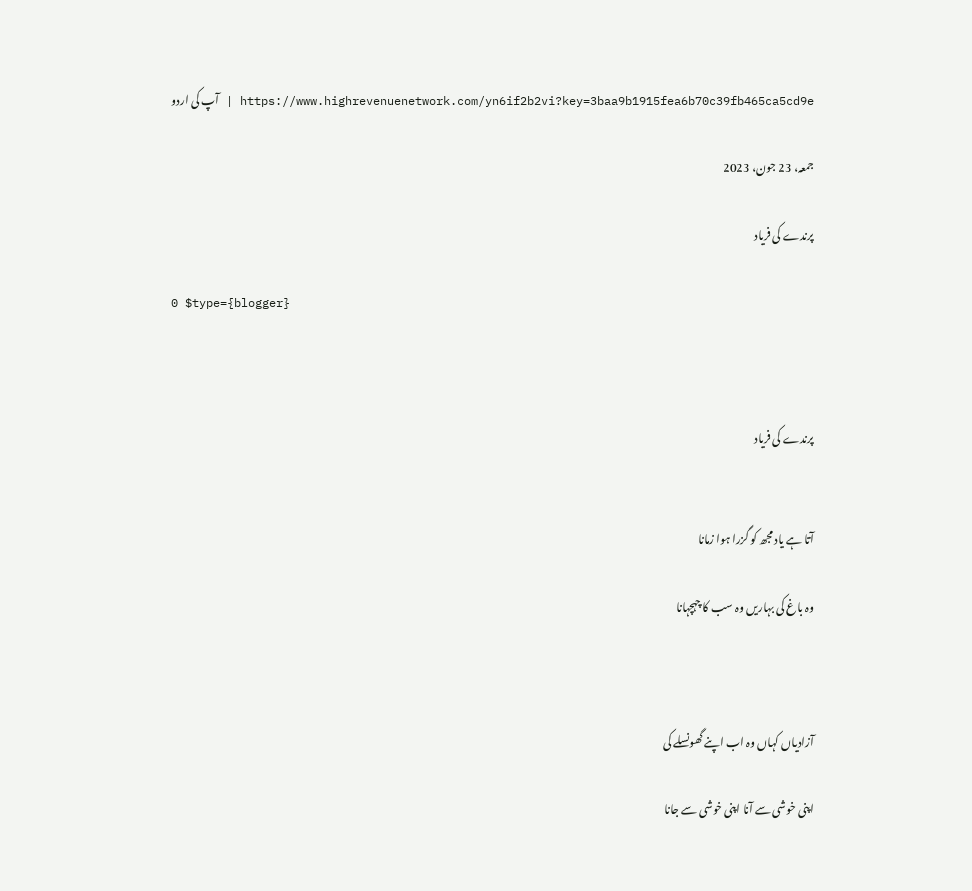https://www.highrevenuenetwork.com/yn6if2b2vi?key=3baa9b1915fea6b70c39fb465ca5cd9e | آپ کی اردو

جمعہ، 23 جون، 2023

پرندے کی فریاد

0 $type={blogger}



پرندے کی فریاد


آتا ہے یاد مجھ کو گزرا ہوا زمانا

وہ باغ کی بہاریں وہ سب کا چہچہانا



آزادیاں کہاں وہ اب اپنے گھونسلے کی

اپنی خوشی سے آنا اپنی خوشی سے جانا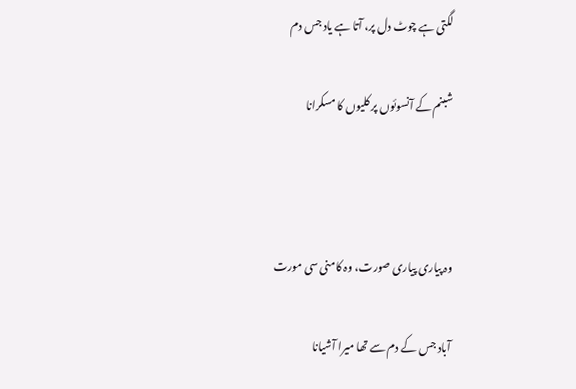لگتی ہے چوٹ دل پر، آتا ہے یاد جس دم

شبنم کے آنسوئوں پر کلیوں کا مسکرانا



وہ پیاری پیاری صورت، وہ کامنی سی مورت

آباد جس کے دم سے تھا میرا آشیانا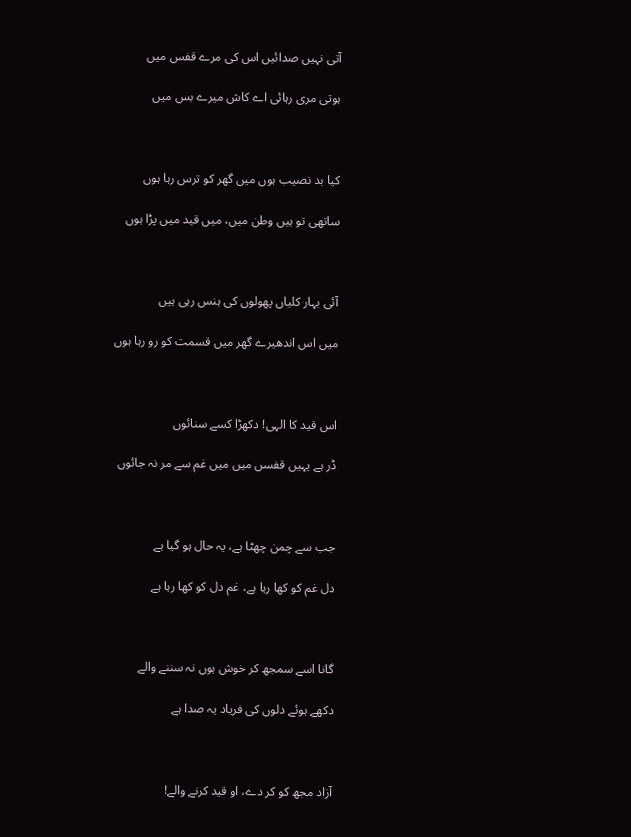آتی نہیں صدائیں اس کی مرے قفس میں

ہوتی مری رہائی اے کاش میرے بس میں



کیا بد نصیب ہوں میں گھر کو ترس رہا ہوں

ساتھی تو ہیں وطن میں، میں قید میں پڑا ہوں



آئی بہار کلیاں پھولوں کی ہنس رہی ہیں

میں اس اندھیرے گھر میں قسمت کو رو رہا ہوں



اس قید کا الہی! دکھڑا کسے سنائوں

ڈر ہے یہیں قفسں میں میں غم سے مر نہ جائوں



جب سے چمن چھٹا ہے، یہ حال ہو گیا ہے

دل غم کو کھا رہا ہے، غم دل کو کھا رہا ہے



گانا اسے سمجھ کر خوش ہوں نہ سننے والے

دکھے ہوئے دلوں کی فریاد یہ صدا ہے



آزاد مجھ کو کر دے، او قید کرنے والے!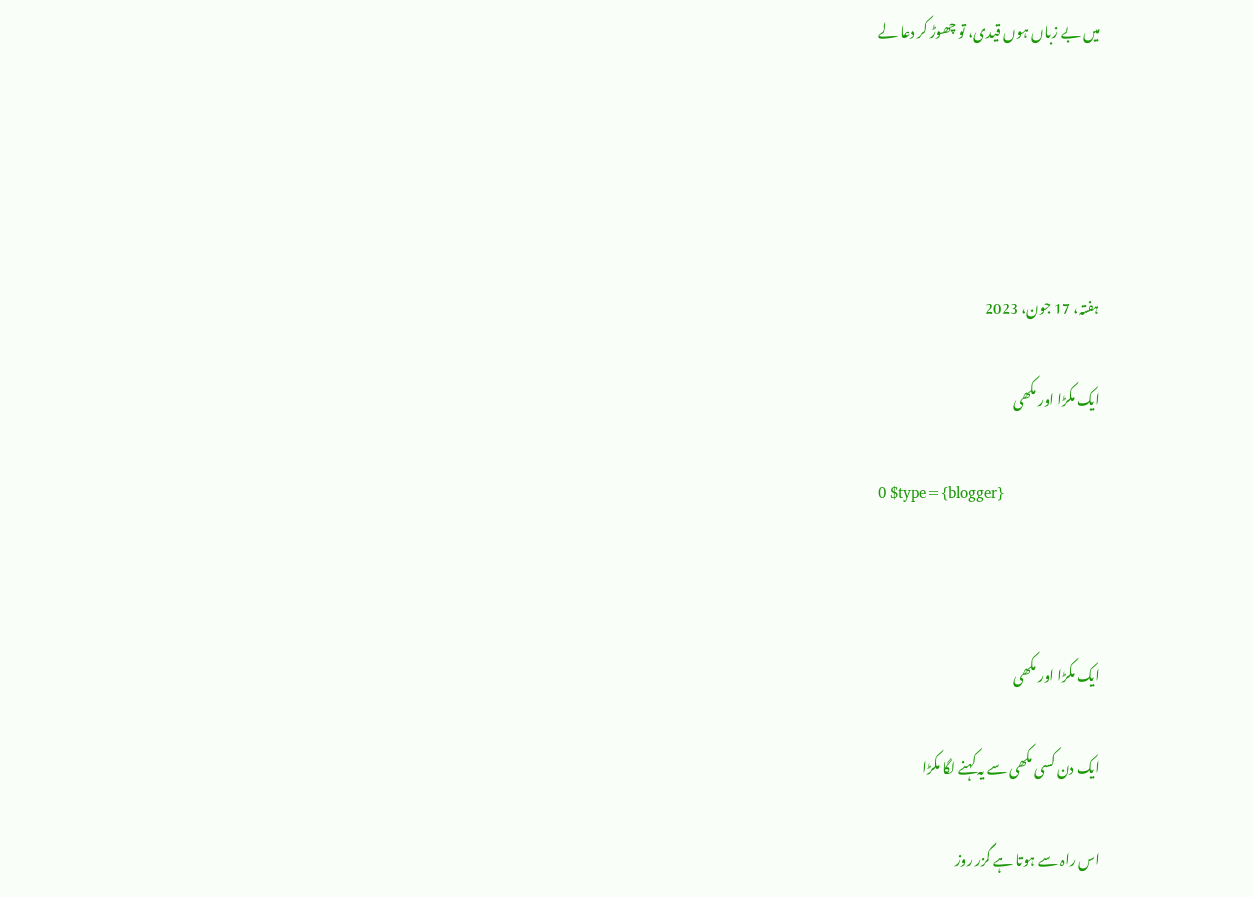میں بے زباں ہوں قیدی، تو چھوڑ کر دعا لے





ہفتہ، 17 جون، 2023

ایک مکڑا اور مکھی

0 $type={blogger}



ایک مکڑا اور مکھی

ایک دن کسی مکھی سے یہ کہنے لگا مکڑا

اس راہ سے ہوتا ہے گزر روز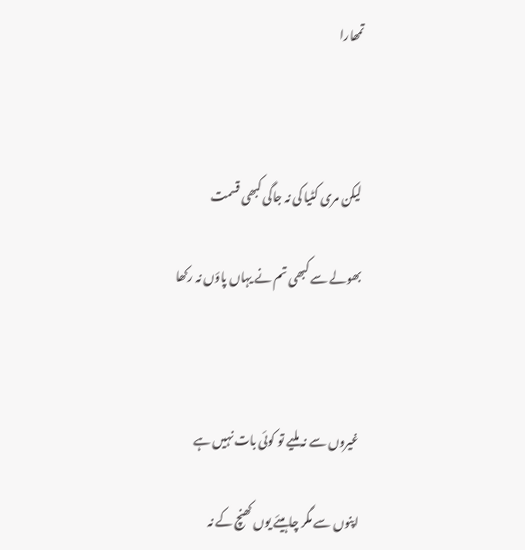تمھارا



لیکن مری کٹیا کی نہ جاگی کبھی قسمت

بھولے سے کبھی تم نے یہاں پاؤں نہ رکھا



غیروں سے نہ ملیے تو کوئی بات نہیں ہے

اپنوں سے مگر چاہیئے یوں کھنچ کے نہ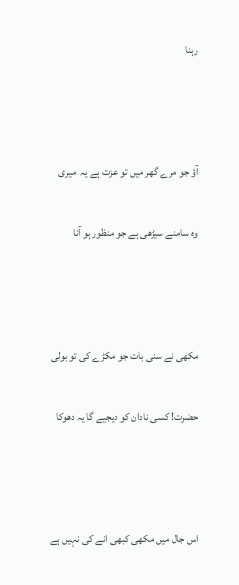رہنا



آؤ جو مرے گھر میں تو عزت ہے یہ  میری

وہ سامنے سیڑھی ہے جو منظور ہو آنا



مکھی نے سنی بات جو مکڑے کی تو بولی

حضرت! کسی نادان کو دیجیے گا یہ دھوکا



اس جال میں مکھی کبھی انے کی نہیں ہے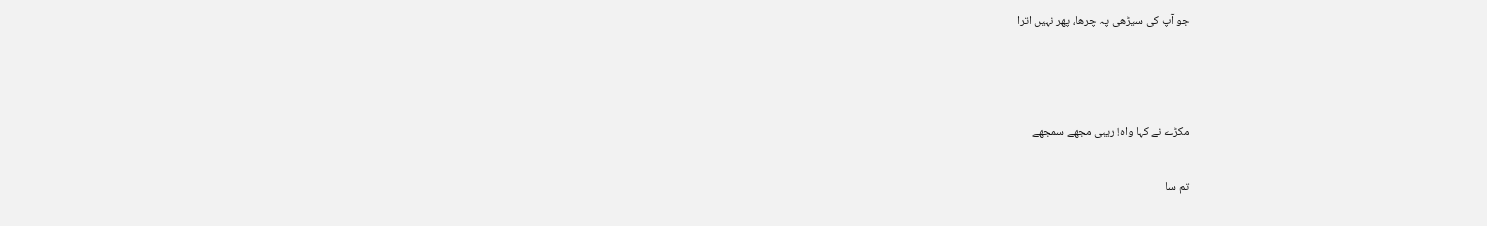جو آپ کی سیڑھی پہ چرھا، پھر نہیں اترا



مکڑے نے کہا واہ! ریبی مجھے سمجھے

تم سا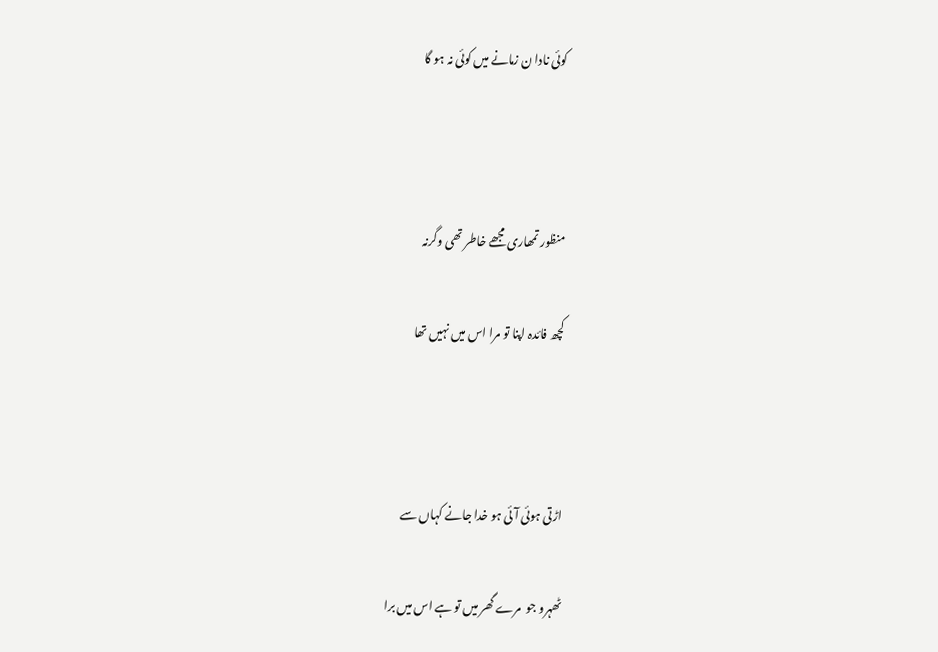کوئی نادا ن زمانے میں کوئی نہ ہو گا



منظور تمھاری مجھے خاطر تھی وگرنہ

کچھ فائدہ اپنا تو مرا اس میں نہیں تھا



اڑتی ہوئی آئی ہو خدا جانے کہاں سے

ٹھہرو جو  مرے گھر میں تو ہے اس میں برا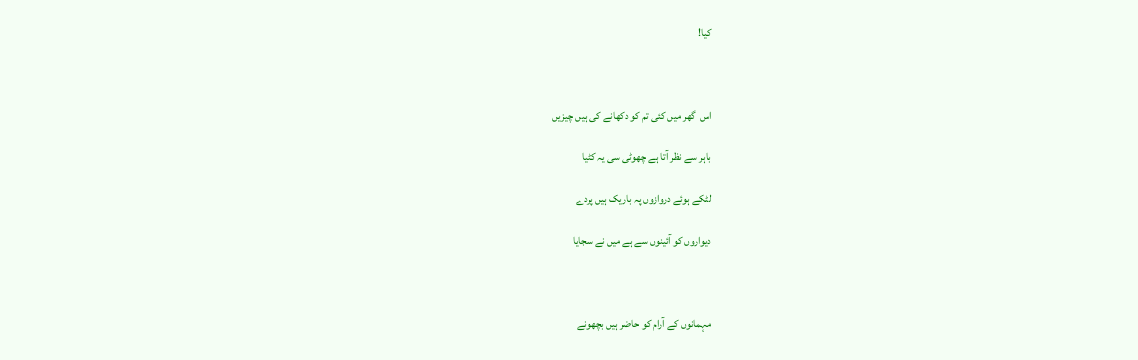کیا!



اس  گھر میں کئی تم کو دکھانے کی ہیں چیزیں

باہر سے نظر آتا ہے چھوٹی سی یہ کٹیا

لٹکے ہوئے دروازوں پہ باریک ہیں پردے

دیواروں کو آئینوں سے ہے میں نے سجایا



مہمانوں کے آرام کو حاضر ہیں بچھونے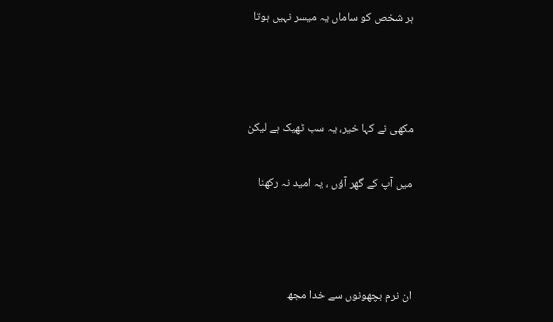ہر شخص کو ساماں یہ میسر نہیں ہوتا



مکھی نے کہا خیر، یہ سب ٹھیک ہے لیکن

میں آپ کے گھر آؤں ، یہ امید نہ رکھنا



ان نرم بچھونوں سے خدا مجھ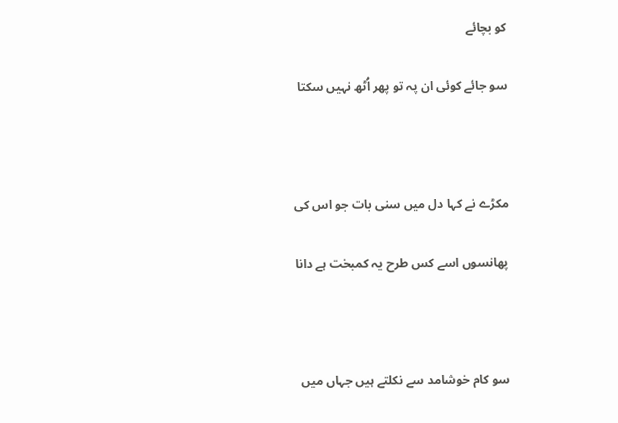کو بچائے

سو جائے کوئی ان پہ تو پھر اُٹھ نہیں سکتا



مکڑے نے کہا دل میں سنی بات جو اس کی

پھانسوں اسے کس طرح یہ کمبخت ہے دانا



سو کام خوشامد سے نکلتے ہیں جہاں میں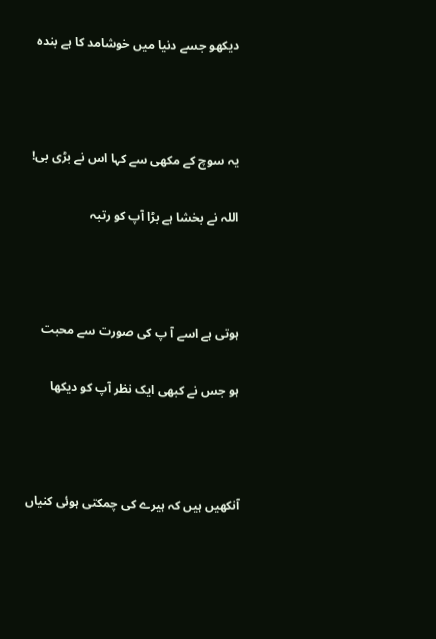دیکھو جسے دنیا میں خوشامد کا ہے بندہ



یہ سوچ کے مکھی سے کہا اس نے بڑی بی!

اللہ نے بخشا ہے بڑا آپ کو رتبہ



ہوتی ہے اسے آ پ کی صورت سے محبت

ہو جس نے کبھی ایک نظر آپ کو دیکھا



آنکھیں ہیں کہ ہیرے کی چمکتی ہوئی کنیاں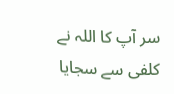سر آپ کا اللہ نے کلفی سے سجایا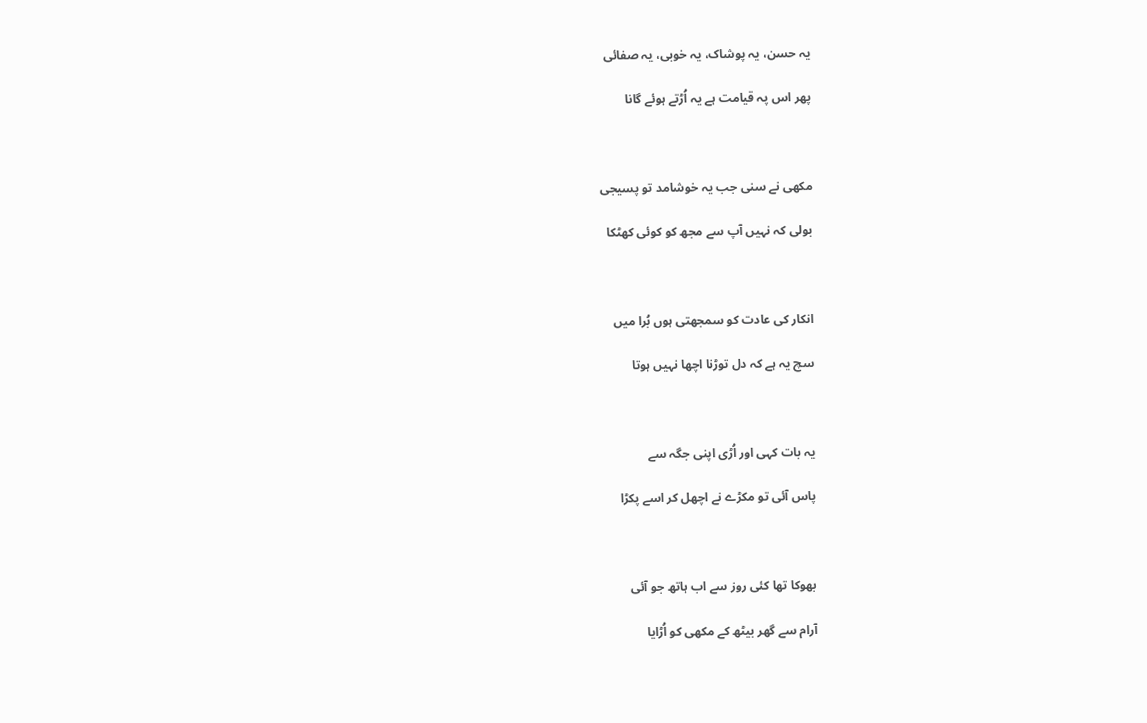یہ حسن، یہ پوشاک، یہ خوبی، یہ صفائی

پھر اس پہ قیامت ہے یہ اُڑتے ہوئے گانا



مکھی نے سنی جب یہ خوشامد تو پسیجی

بولی کہ نہیں آپ سے مجھ کو کوئی کھٹکا



انکار کی عادت کو سمجھتی ہوں بُرا میں

سچ یہ ہے کہ دل توڑنا اچھا نہیں ہوتا



یہ بات کہی اور اُڑی اپنی جگہ سے

پاس آئی تو مکڑے نے اچھل کر اسے پکڑا



بھوکا تھا کئی روز سے اب ہاتھ جو آئی

آرام سے گھر بیٹھ کے مکھی کو اُڑایا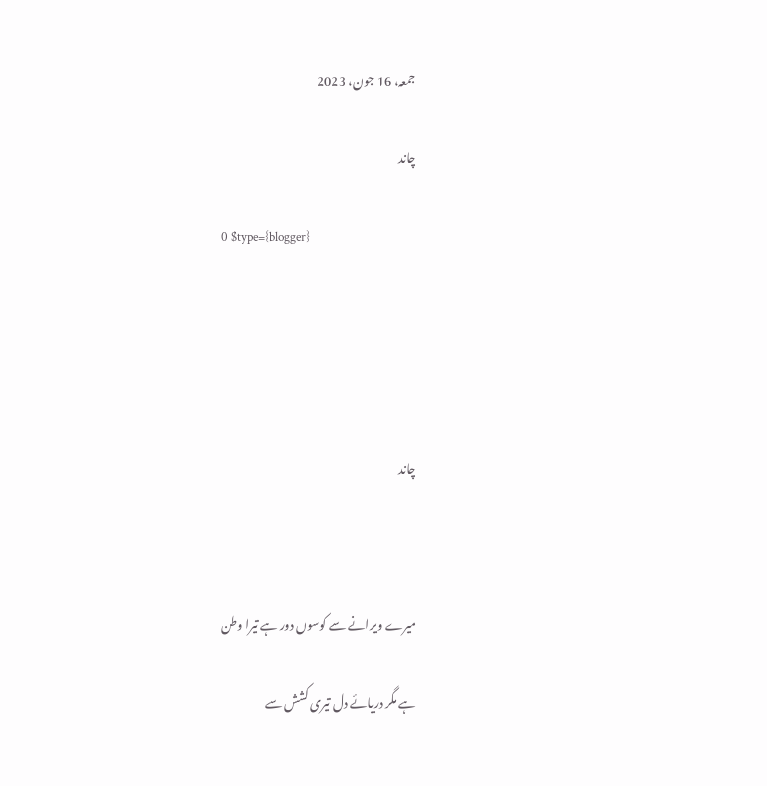جمعہ، 16 جون، 2023

چاند

0 $type={blogger}





چاند



میرے ویرانے سے کوسوں دور ہے تیرا وطن

ہے مگر دریائے دل تیری کشش سے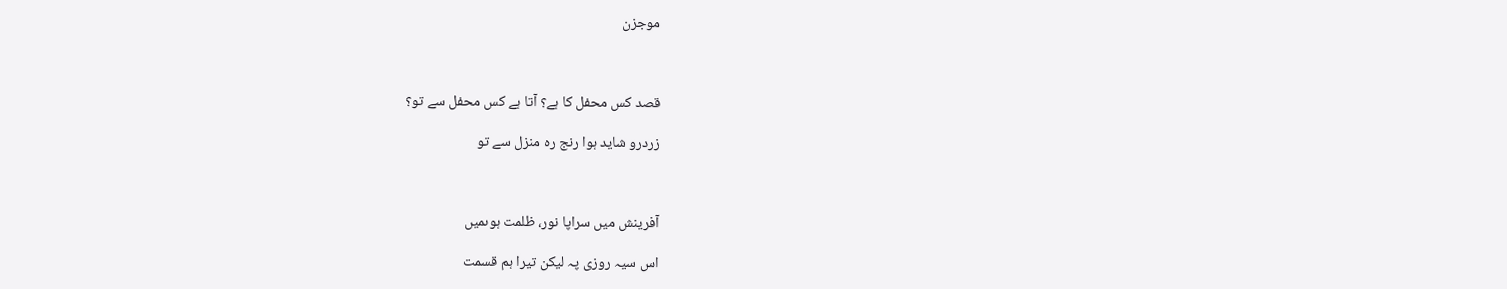موجزن



قصد کس محفل کا ہے؟ آتا ہے کس محفل سے تو؟

زردرو شاید ہوا رنج رہ منزل سے تو



آفرینش میں سراپا نور، ظلمت ہوںمیں

اس سیہ روزی پہ لیکن تیرا ہم قسمت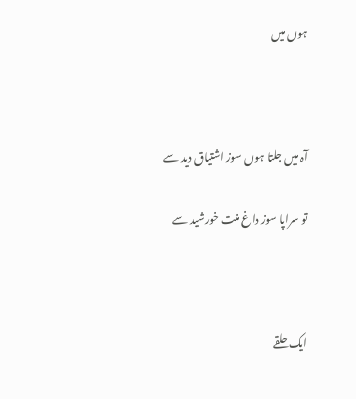ہوں میں



آہ میں جلتا ہوں سوز اشتیاق دید سے

تو سراپا سوز داغ منت خورشید سے



ایک حلقے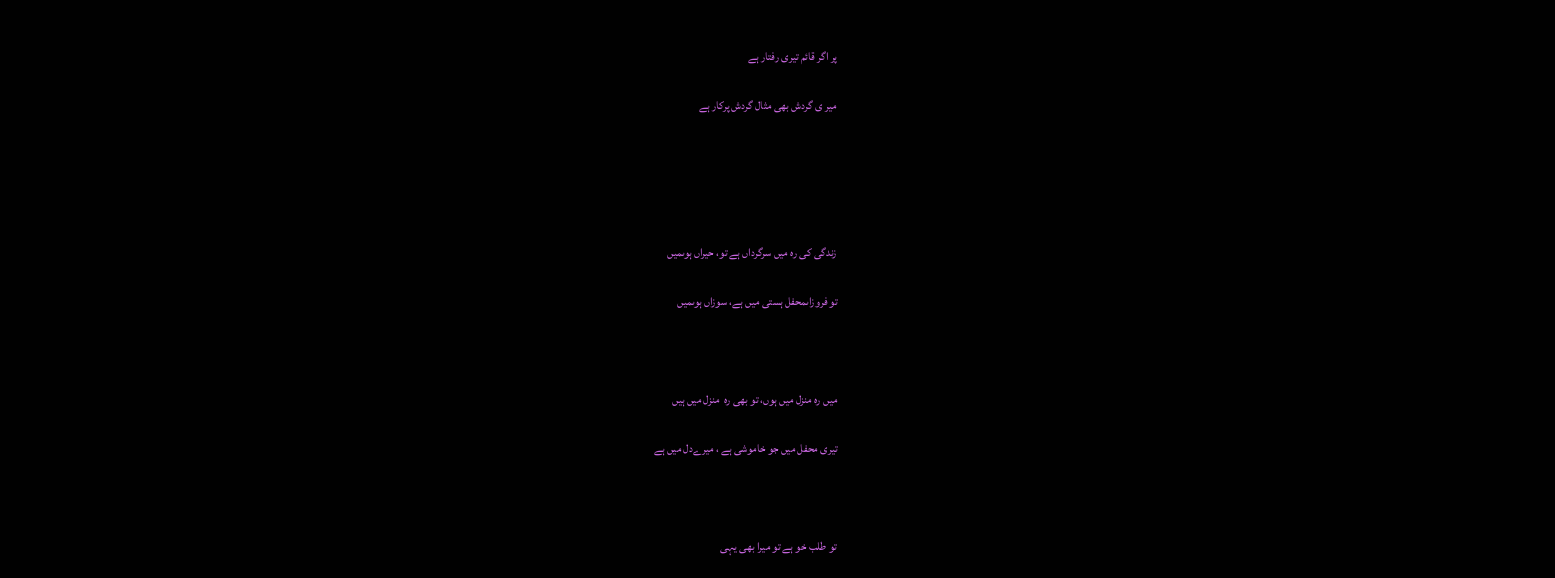پر اگر قائم تیری رفتار ہے

میر ی گردش بھی مثال گردش پرکار ہے





زندگی کی رہ میں سرگرداں ہے تو، حیراں ہوںمیں

تو فروزاںمحفل ہستی میں ہے، سوزاں ہوںمیں



میں رہ منزل میں ہوں، تو بھی رہ  منزل میں ہیں

تیری محفل میں جو خاموشی ہے ، میرےدل میں ہے



تو طلب خو ہے تو میرا بھی یہی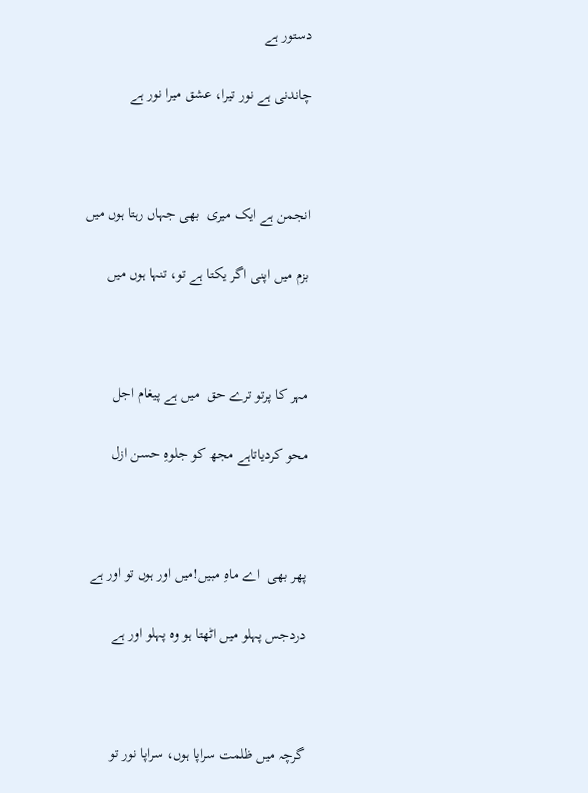دستور ہے

چاندنی ہے نور تیرا، عشق میرا نور ہے



انجمن ہے ایک میری  بھی جہاں رہتا ہوں میں

بزم میں اپنی اگر یکتا ہے تو، تنہا ہوں میں



مہر کا پرتو ترے حق  میں ہے پیغام اجل

محو کردیاتاہے مجھ کو جلوہِ حسن ازل



پھر بھی  اے ماہِ مبیں!میں اور ہوں تو اور ہے

دردجس پہلو میں اٹھتا ہو وہ پہلو اور ہے



گرچہ میں ظلمت سراپا ہوں، سراپا نور تو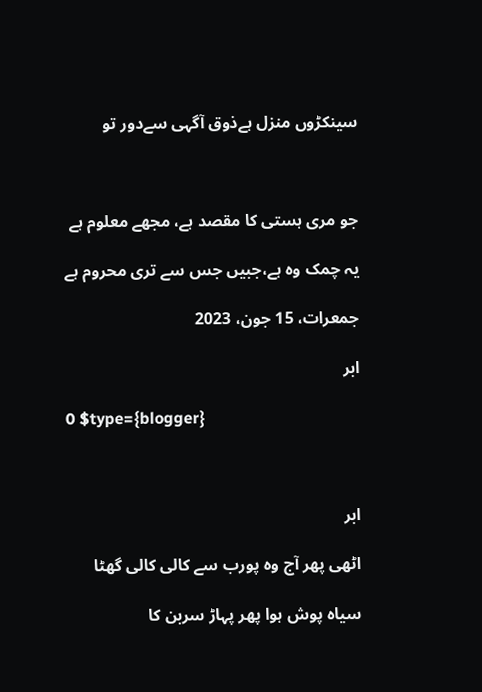سینکڑوں منزل ہےذوق آگہی سےدور تو



جو مری ہستی کا مقصد ہے، مجھے معلوم ہے

یہ چمک وہ ہے،جبیں جس سے تری محروم ہے

جمعرات، 15 جون، 2023

ابر

0 $type={blogger}



ابر

اٹھی پھر آج وہ پورب سے کالی کالی گھٹا

سیاہ پوش ہوا پھر پہاڑ سربن کا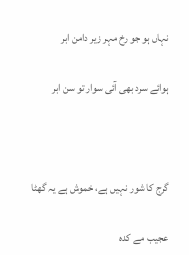نہاں ہو جو رخ مہر زیر دامن ابر

ہوائے سرد بھی آئی سوار تو سن ابر



گرج کا شور نہیں ہے، خموش ہے یہ گھٹا

عجیب مے کدہ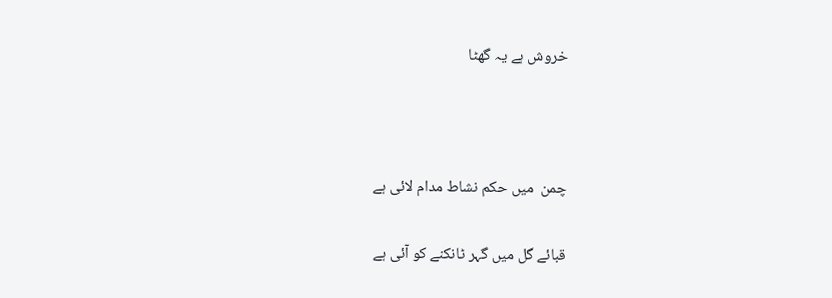خروش ہے یہ گھٹا



چمن  میں حکم نشاط مدام لائی ہے

قبائے گل میں گہر ٹانکنے کو آئی ہے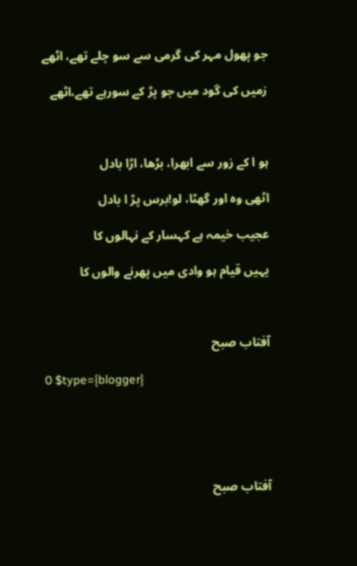جو پھول مہر کی گرمی سے سو چلے تھے، اٹھے

زمیں کی گود میں جو پڑ کے سورہے تھے،اٹھے



ہو ا کے زور سے ابھرا، بڑھا، اڑا بادل

اٹھی وہ اور گھٹا، لو!برس پڑ ا بادل

عجیب خیمہ ہے کہسار کے نہالوں کا

یہیں قیام ہو وادی میں پھرنے والوں کا



آفتاب صبح

0 $type={blogger}





آفتاب صبح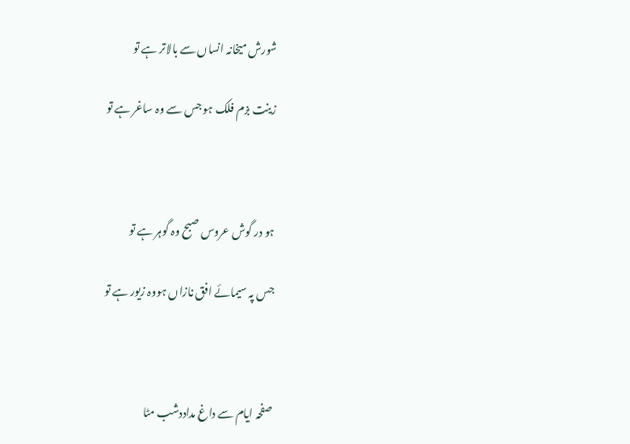شورش میخانہ انساں سے بالاتر ہے تو

زینت بزم فلک ہو جس سے وہ ساغر ہے تو



ہو در گوش عروس صبح وہ گوہر ہے تو

جس پہ سیمائے افق نازاں ہووہ زیور ہے تو



صفحہ ایام سے داغ مداددشب مٹا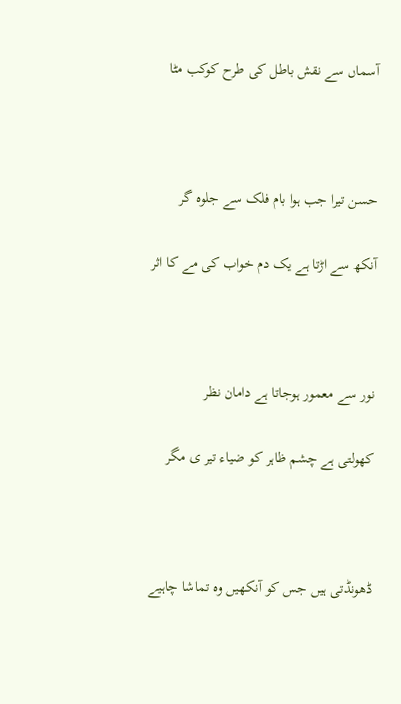آسماں سے نقش باطل کی طرح کوکب مٹا



حسن تیرا جب ہوا بام فلک سے جلوہ گر

آنکھ سے اڑتا ہے یک دم خواب کی مے کا اثر



نور سے معمور ہوجاتا ہے دامان نظر

کھولتی ہے چشم ظاہر کو ضیاء تیر ی مگر



ڈھونڈتی ہیں جس کو آنکھیں وہ تماشا چاہیے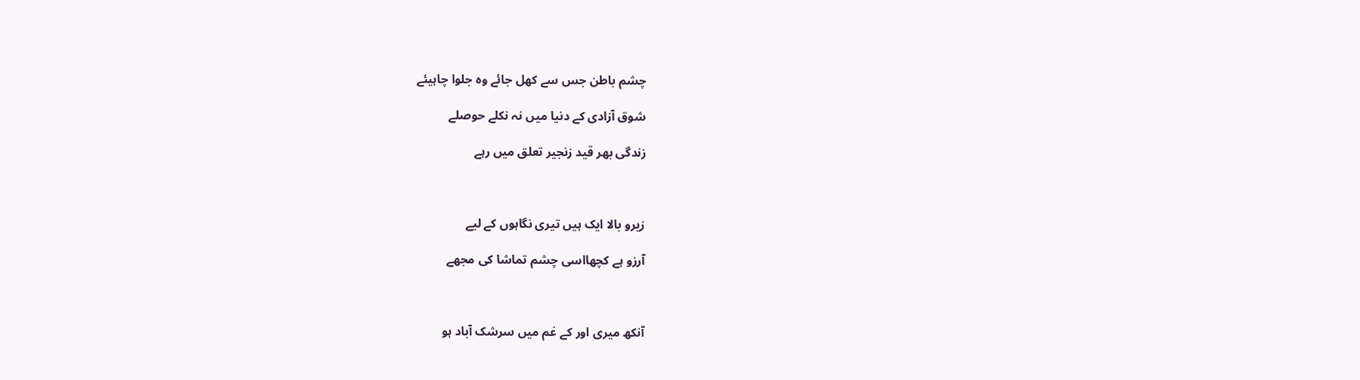چشم باطن جس سے کھل جائے وہ جلوا چاہیئے

شوق آزادی کے دنیا میں نہ نکلے حوصلے

زندگی بھر قید زنجیر تعلق میں رہے



زیرو بالا ایک ہیں تیری نگاہوں کے لیے

آرزو ہے کچھااسی چشم تماشا کی مجھے



آنکھ میری اور کے غم میں سرشک آباد ہو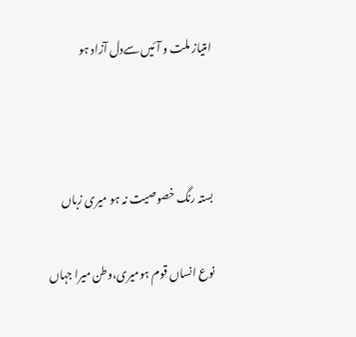امتیاز ملت و آئیں سےدل آزاد ہو



بستہ رنگ خصوصیت نہ ہو میری زباں

نوع انساں قوم ہومیری،وطن میرا جہاں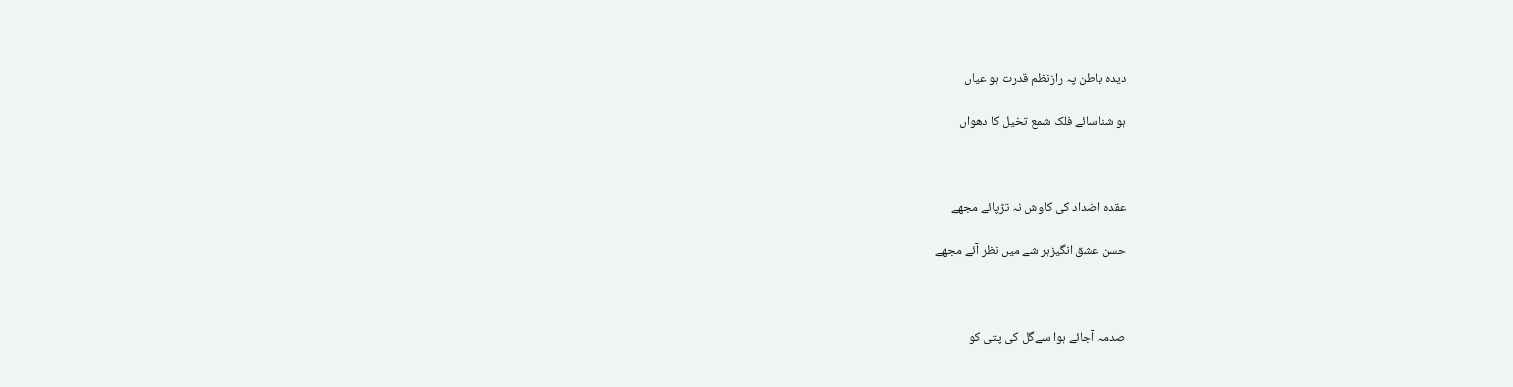دیدہ باطن پہ رازنظم قدرت ہو عیاں

ہو شناسائے فلک شمع تخیل کا دھواں



عقدہ اضداد کی کاوش نہ تڑپائے مجھے

حسن عشق انگیزہر شے میں نظر آئے مجھے



صدمہ آجائے ہوا سےگل کی پتی کو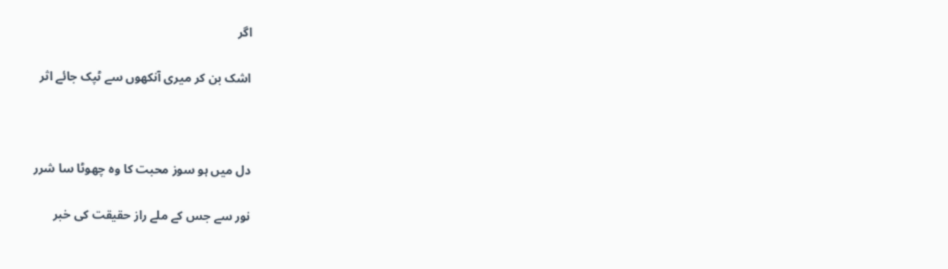اگر

اشک بن کر میری آنکھوں سے ٹپک جائے اثر



دل میں ہو سوز محبت کا وہ چھوٹا سا شرر

نور سے جس کے ملے راز حقیقت کی خبر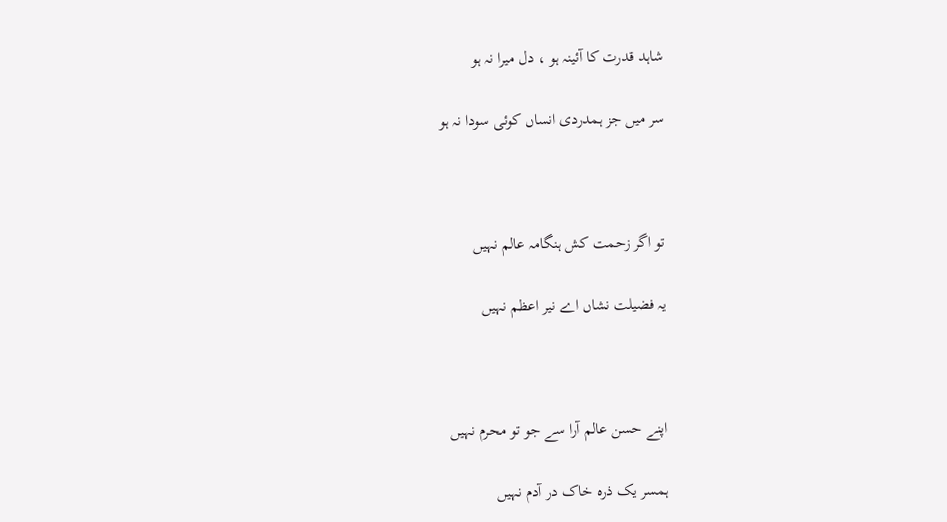شاہد قدرت کا آئینہ ہو ، دل میرا نہ ہو

سر میں جز ہمدردی انساں کوئی سودا نہ ہو



تو اگر زحمت کش ہنگامہ عالم نہیں

یہ فضیلت نشاں اے نیر اعظم نہیں



اپنے حسن عالم آرا سے جو تو محرم نہیں

ہمسر یک ذرہ خاک در آدم نہیں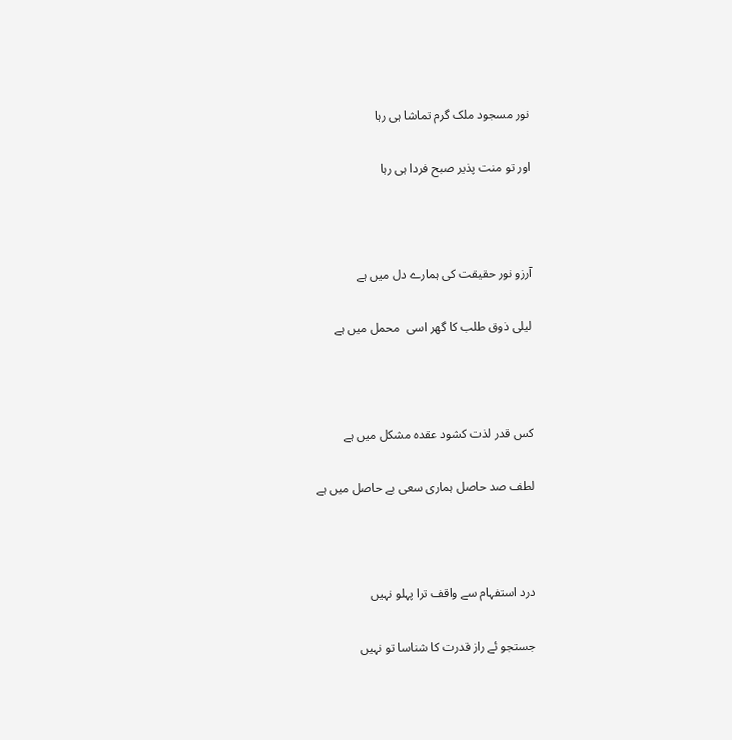نور مسجود ملک گرم تماشا ہی رہا

اور تو منت پذیر صبح فردا ہی رہا



آرزو نور حقیقت کی ہمارے دل میں ہے

لیلی ذوق طلب کا گھر اسی  محمل میں ہے



کس قدر لذت کشود عقدہ مشکل میں ہے

لطف صد حاصل ہماری سعی بے حاصل میں ہے



درد استفہام سے واقف ترا پہلو نہیں

جستجو ئے راز قدرت کا شناسا تو نہیں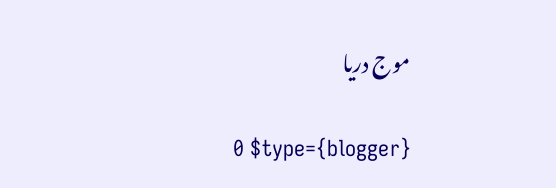موج دریا

0 $type={blogger}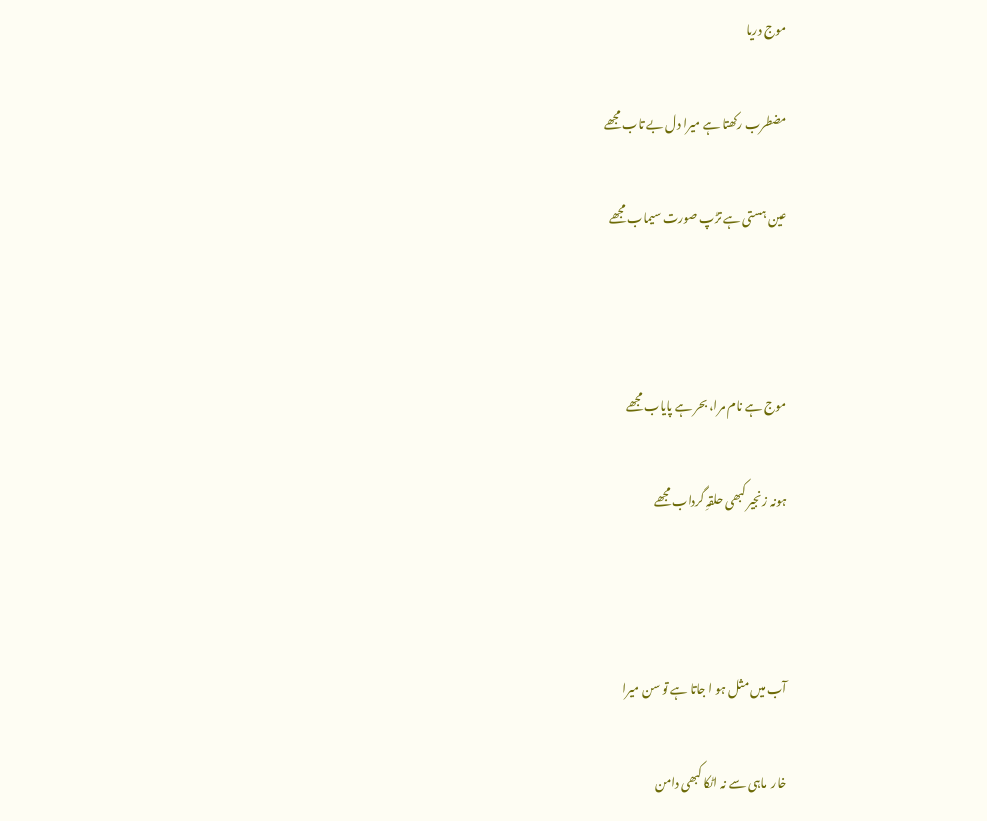موج دریا

مضطرب رکھتا ہے میرا دل بے تاب مجھے

عین ہستی ہے تڑپ صورت سیماب مجھے



موج ہے نام مرا، بحر ہے پایاب مجھے

ہونہ زنجیر کبھی حلقہِ گرداب مجھے



آب میں مثل ہو ا جاتا ہے تو سن میرا

خار  ماہی سے نہ اٹکا کبھی دامن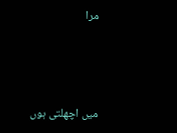مرا



میں اچھلتی ہوں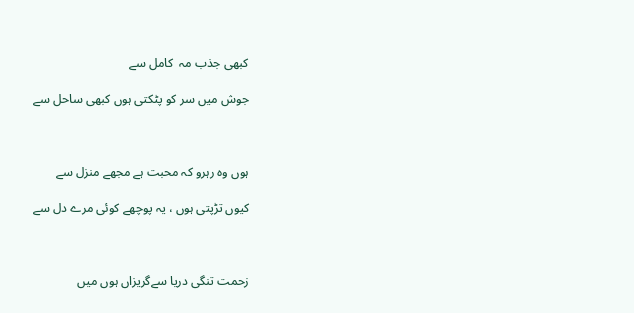کبھی جذب مہ  کامل سے

جوش میں سر کو پٹکتی ہوں کبھی ساحل سے



ہوں وہ رہرو کہ محبت ہے مجھے منزل سے

کیوں تڑپتی ہوں ، یہ پوچھے کوئی مرے دل سے



زحمت تنگی دریا سےگریزاں ہوں میں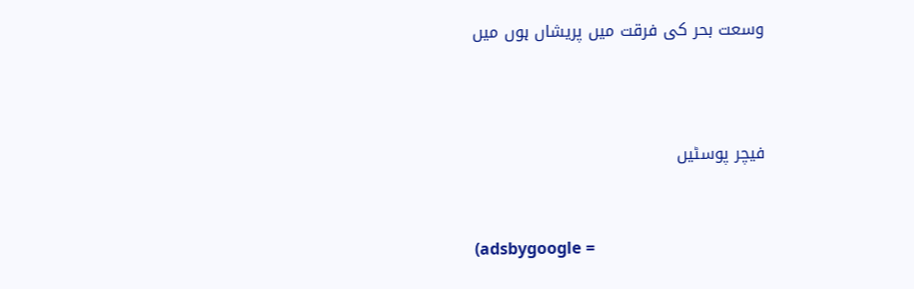وسعت بحر کی فرقت میں پریشاں ہوں میں



فیچر پوسٹیں


(adsbygoogle =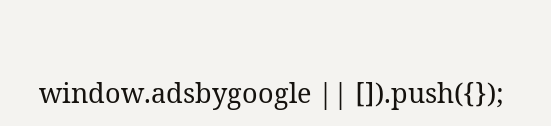window.adsbygoogle || []).push({});